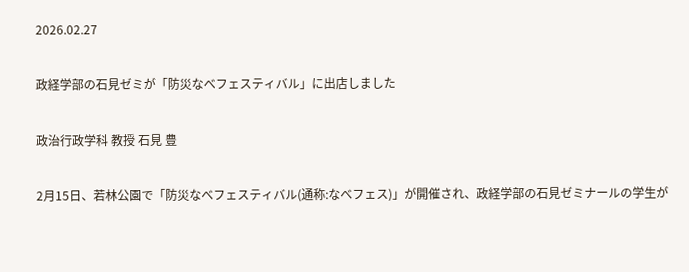2026.02.27

政経学部の石見ゼミが「防災なべフェスティバル」に出店しました

政治行政学科 教授 石見 豊

2月15日、若林公園で「防災なべフェスティバル(通称:なべフェス)」が開催され、政経学部の石見ゼミナールの学生が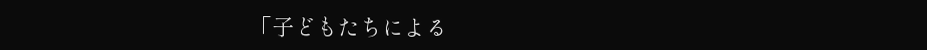「子どもたちによる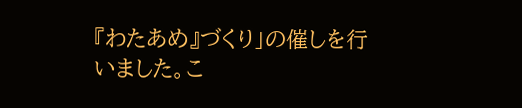『わたあめ』づくり」の催しを行いました。こ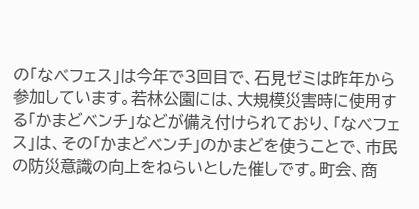の「なべフェス」は今年で3回目で、石見ゼミは昨年から参加しています。若林公園には、大規模災害時に使用する「かまどベンチ」などが備え付けられており、「なべフェス」は、その「かまどベンチ」のかまどを使うことで、市民の防災意識の向上をねらいとした催しです。町会、商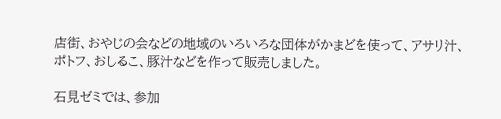店街、おやじの会などの地域のいろいろな団体がかまどを使って、アサリ汁、ポトフ、おしるこ、豚汁などを作って販売しました。

石見ゼミでは、参加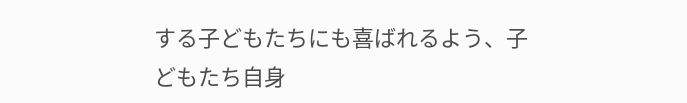する子どもたちにも喜ばれるよう、子どもたち自身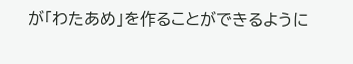が「わたあめ」を作ることができるように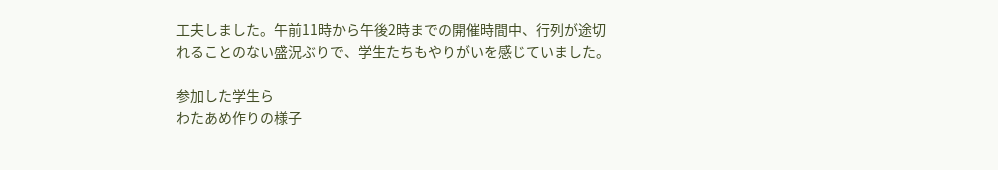工夫しました。午前11時から午後2時までの開催時間中、行列が途切れることのない盛況ぶりで、学生たちもやりがいを感じていました。

参加した学生ら
わたあめ作りの様子